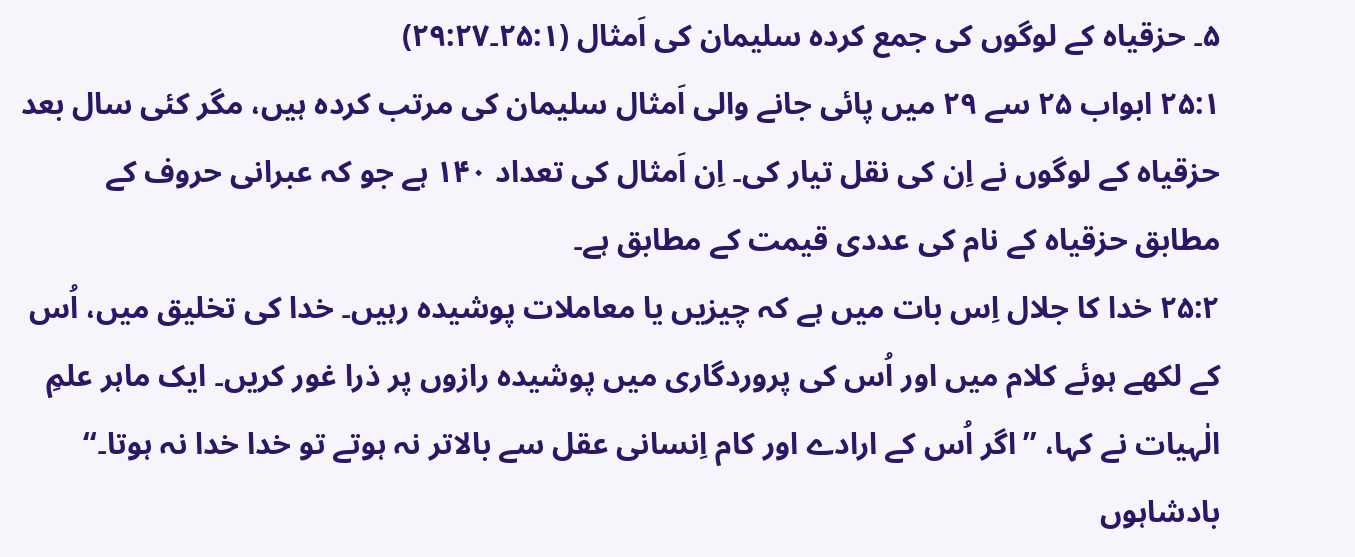۵۔ حزقیاہ کے لوگوں کی جمع کردہ سلیمان کی اَمثال (۲۵:۱۔۲۹:۲۷)
۲۵:۱ ابواب ۲۵ سے ۲۹ میں پائی جانے والی اَمثال سلیمان کی مرتب کردہ ہیں، مگر کئی سال بعد حزقیاہ کے لوگوں نے اِن کی نقل تیار کی۔ اِن اَمثال کی تعداد ۱۴۰ ہے جو کہ عبرانی حروف کے مطابق حزقیاہ کے نام کی عددی قیمت کے مطابق ہے۔
۲۵:۲ خدا کا جلال اِس بات میں ہے کہ چیزیں یا معاملات پوشیدہ رہیں۔ خدا کی تخلیق میں، اُس کے لکھے ہوئے کلام میں اور اُس کی پروردگاری میں پوشیدہ رازوں پر ذرا غور کریں۔ ایک ماہر علمِ الٰہیات نے کہا، ’’اگر اُس کے ارادے اور کام اِنسانی عقل سے بالاتر نہ ہوتے تو خدا خدا نہ ہوتا۔‘‘
بادشاہوں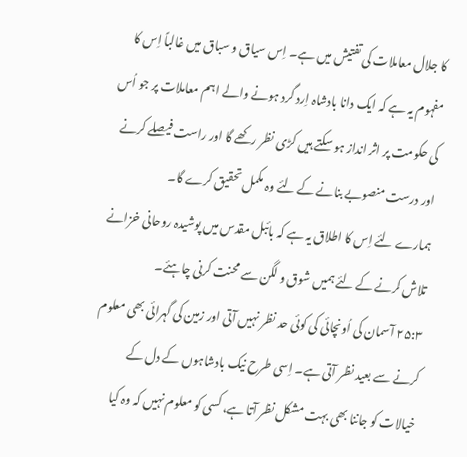کا جلال معاملات کی تفتیش میں ہے۔ اِس سیاق و سباق میں غالباً اِس کا مفہوم یہ ہے کہ ایک دانا بادشاہ اِرد گرد ہونے والے اہم معاملات پر جو اُس کی حکومت پر اثر انداز ہو سکتے ہیں کڑی نظر رکھے گا اور راست فیصلے کرنے اور درست منصوبے بنانے کے لئے وہ مکمل تحقیق کرے گا۔
ہمارے لئے اِس کا اطلاق یہ ہے کہ بائبل مقدس میں پوشیدہ روحانی خزانے تلاش کرنے کے لئے ہمیں شوق و لگن سے محنت کرنی چاہئے۔
۲۵:۳ آسمان کی اُونچائی کی کوئی حد نظر نہیں آتی اور زمین کی گہرائی بھی معلوم کرنے سے بعید نظر آتی ہے۔ اِسی طرح نیک بادشاہوں کے دل کے خیالات کو جاننا بھی بہت مشکل نظر آتا ہے، کسی کو معلوم نہیں کہ وہ کیا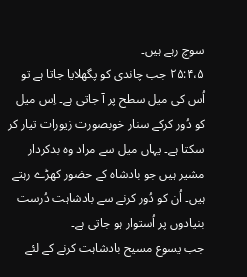سوچ رہے ہیں۔
۲۵:۴،۵ جب چاندی کو پگھلایا جاتا ہے تو اُس کی میل سطح پر آ جاتی ہے۔ اِس میل کو دُور کرکے سنار خوبصورت زیورات تیار کر سکتا ہے۔ یہاں میل سے مراد وہ بدکردار مشیر ہیں جو بادشاہ کے حضور کھڑے رہتے ہیں۔ اُن کو دُور کرنے سے بادشاہت دُرست بنیادوں پر اُستوار ہو جاتی ہے۔
جب یسوع مسیح بادشاہت کرنے کے لئے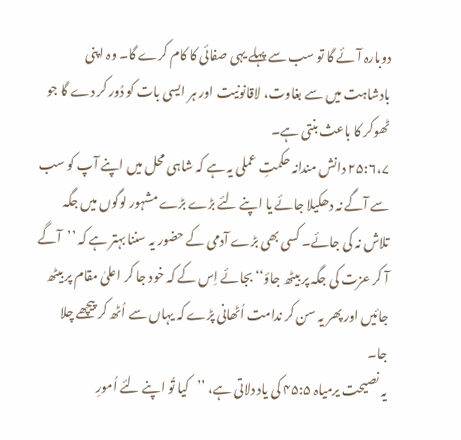دوبارہ آئے گا تو سب سے پہلے یہی صفائی کا کام کرے گا۔ وہ اپنی بادشاہت میں سے بغاوت، لاقانونیت اور ہر ایسی بات کو دُور کر دے گا جو ٹھوکر کا باعث بنتی ہے۔
۲۵:۶،۷ دانش مندانہ حکمتِ عملی یہ ہے کہ شاہی محل میں اپنے آپ کو سب سے آگے نہ دھکیلا جائے یا اپنے لئے بڑے بڑے مشہور لوگوں میں جگہ تلاش نہ کی جائے۔ کسی بھی بڑے آدمی کے حضور یہ سننا بہتر ہے کہ ’’آگے آ کر عزت کی جگہ پر بیٹھ جاؤ‘‘ بجائے اِس کے کہ خود جا کر اعلیٰ مقام پر بیٹھ جائیں اور پھر یہ سن کر ندامت اُٹھانی پڑے کہ یہاں سے اُٹھ کر پیچھے چلا جا۔
یہ نصیحت یرمیاہ ۴۵:۵ کی یاد دلاتی ہے، ’’کیا تُو اپنے لئے اُمورِ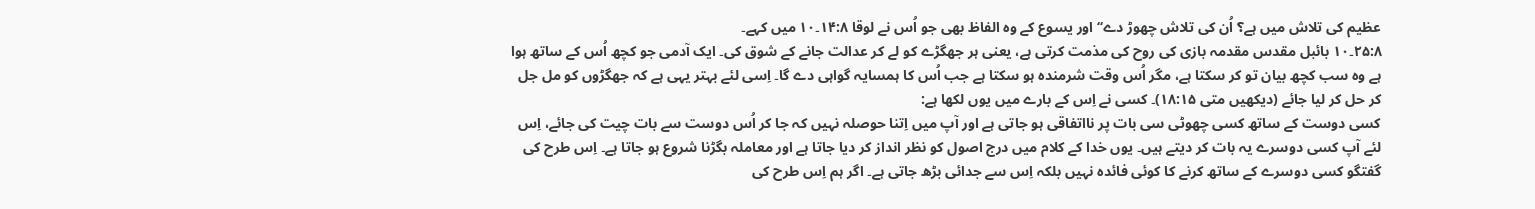عظیم کی تلاش میں ہے؟ اُن کی تلاش چھوڑ دے‘‘ اور یسوع کے وہ الفاظ بھی جو اُس نے لوقا ۱۴:۸۔۱۰ میں کہے۔
۲۵:۸۔۱۰ بائبل مقدس مقدمہ بازی کی روح کی مذمت کرتی ہے، یعنی ہر جھگڑے کو لے کر عدالت جانے کے شوق کی۔ ایک آدمی جو کچھ اُس کے ساتھ ہوا ہے وہ سب کچھ بیان تو کر سکتا ہے، مگر اُس وقت شرمندہ ہو سکتا ہے جب اُس کا ہمسایہ گواہی دے گا۔ اِسی لئے بہتر یہی ہے کہ جھگڑوں کو مل جل کر حل کر لیا جائے (دیکھیں متی ۱۸:۱۵)۔ کسی نے اِس کے بارے میں یوں لکھا ہے:
کسی دوست کے ساتھ کسی چھوٹی سی بات پر نااتفاقی ہو جاتی ہے اور آپ میں اِتنا حوصلہ نہیں کہ جا کر اُس دوست سے بات چیت کی جائے، اِس لئے آپ کسی دوسرے یہ بات کر دیتے ہیں۔ یوں خدا کے کلام میں درج اصول کو نظر انداز کر دیا جاتا ہے اور معاملہ بگڑنا شروع ہو جاتا ہے۔ اِس طرح کی گفتگو کسی دوسرے کے ساتھ کرنے کا کوئی فائدہ نہیں بلکہ اِس سے جدائی بڑھ جاتی ہے۔ اگر ہم اِس طرح کی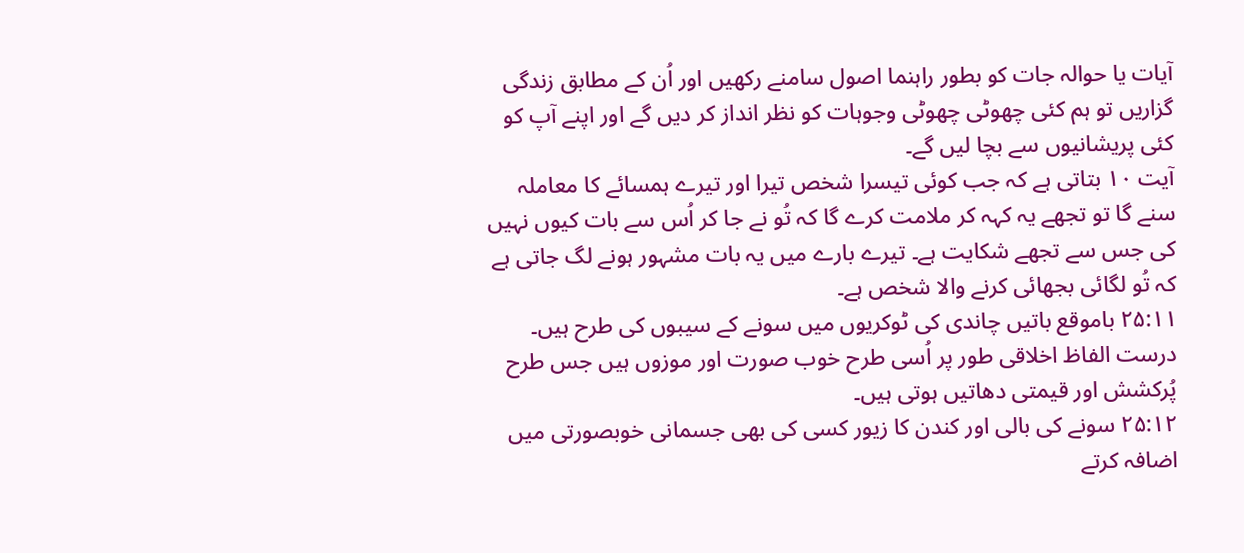آیات یا حوالہ جات کو بطور راہنما اصول سامنے رکھیں اور اُن کے مطابق زندگی گزاریں تو ہم کئی چھوٹی چھوٹی وجوہات کو نظر انداز کر دیں گے اور اپنے آپ کو کئی پریشانیوں سے بچا لیں گے۔
آیت ۱۰ بتاتی ہے کہ جب کوئی تیسرا شخص تیرا اور تیرے ہمسائے کا معاملہ سنے گا تو تجھے یہ کہہ کر ملامت کرے گا کہ تُو نے جا کر اُس سے بات کیوں نہیں کی جس سے تجھے شکایت ہے۔ تیرے بارے میں یہ بات مشہور ہونے لگ جاتی ہے کہ تُو لگائی بجھائی کرنے والا شخص ہے۔
۲۵:۱۱ باموقع باتیں چاندی کی ٹوکریوں میں سونے کے سیبوں کی طرح ہیں۔ درست الفاظ اخلاقی طور پر اُسی طرح خوب صورت اور موزوں ہیں جس طرح پُرکشش اور قیمتی دھاتیں ہوتی ہیں۔
۲۵:۱۲ سونے کی بالی اور کندن کا زیور کسی کی بھی جسمانی خوبصورتی میں اضافہ کرتے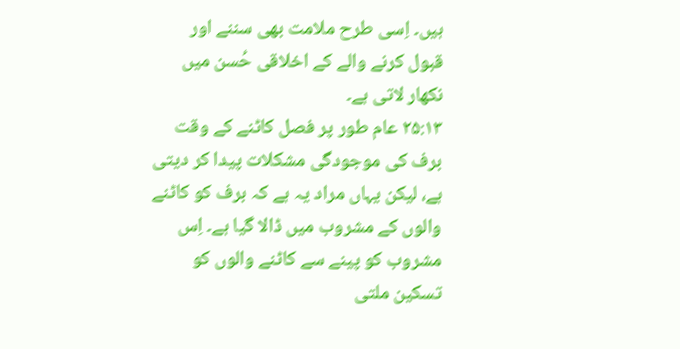ہیں۔ اِسی طرح ملامت بھی سننے اور قبول کرنے والے کے اخلاقی حُسن میں نکھار لاتی ہے۔
۲۵:۱۳ عام طور پر فصل کاٹنے کے وقت برف کی موجودگی مشکلات پیدا کر دیتی ہے، لیکن یہاں مراد یہ ہے کہ برف کو کاٹنے والوں کے مشروب میں ڈالا گیا ہے۔ اِس مشروب کو پینے سے کاٹنے والوں کو تسکین ملتی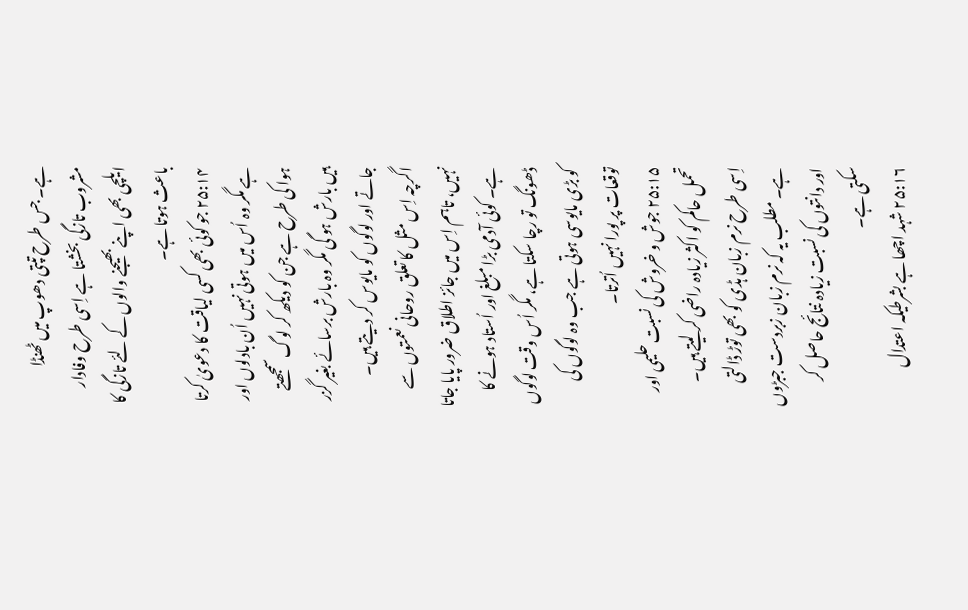ہے۔ جس طرح تپتی دھوپ میں ٹھنڈا مشروب تازگی بخشتا ہے اِسی طرح وفادار ایلچی بھی اپنے بھیجنے والوں کے لئے تازگی کا باعث ہوتا ہے۔
۲۵:۱۴ جو کوئی بھی کسی لیاقت کا دعویٰ کرتا ہے مگر وہ اُس میں ہوتی نہیں اُن بادلوں اور ہوا کی طرح ہے جن کو دیکھ کر لوگ سمجھتے ہیں بارش ہو گی مگر وہ بارش برسائے بغیر گزر جاتے اور لوگوں کو مایوس کر دیتے ہیں۔
اگرچہ اِس مثل کا تعلق روحانی نعمتوں سے نہیں، تاہم اِس میں جائز اطلاق ضرور پایا جاتا ہے۔ کوئی آدمی بڑا مبلغ اور اُستاد ہونے کا ڈھونگ تو رچا سکتا ہے، مگر اُس وقت لوگوں کو بڑی مایوسی ہوتی ہے جب وہ لوگوں کی توقعات پر پورا نہیں اُترتا۔
۲۵:۱۵ جوش و خروش کی نسبت حلیمی اور تحمل حاکم کو اکثر زیادہ راضی کر لیتے ہیں۔ اِسی طرح نرم زبان ہڈی کو بھی توڑ ڈالتی ہے۔ مطلب یہ کہ نرم زبان زبردست جبڑوں اور دانتوں کی نسبت زیادہ نتائج حاصل کر سکتی ہے۔
۲۵:۱۶ شہد اچھا ہے بشرطیکہ اعتدال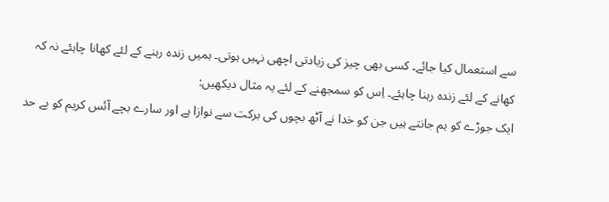سے استعمال کیا جائے۔ کسی بھی چیز کی زیادتی اچھی نہیں ہوتی۔ ہمیں زندہ رہنے کے لئے کھانا چاہئے نہ کہ کھانے کے لئے زندہ رہنا چاہئے۔ اِس کو سمجھنے کے لئے یہ مثال دیکھیں:
ایک جوڑے کو ہم جانتے ہیں جن کو خدا نے آٹھ بچوں کی برکت سے نوازا ہے اور سارے بچے آئس کریم کو بے حد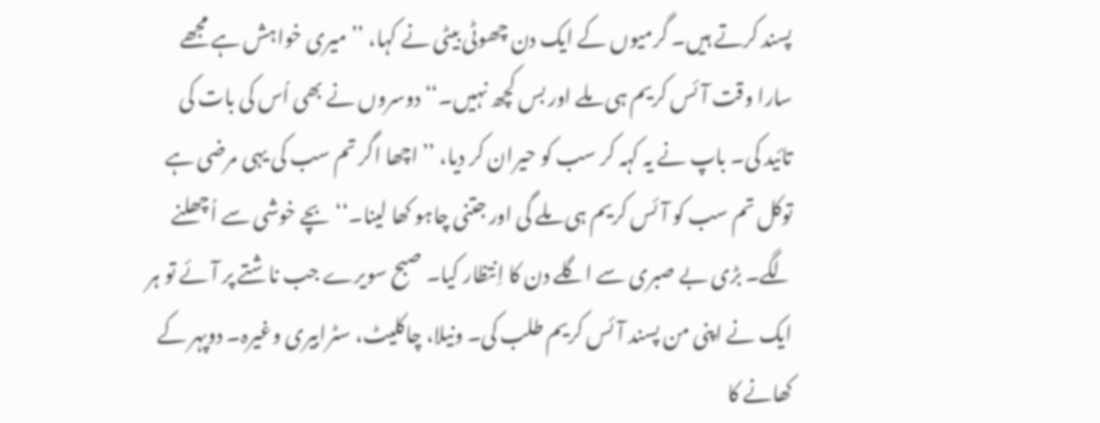پسند کرتے ہیں۔ گرمیوں کے ایک دن چھوٹی بیٹی نے کہا، ’’میری خواہش ہے مجھے سارا وقت آئس کریم ہی ملے اور بس کچھ نہیں۔‘‘ دوسروں نے بھی اُس کی بات کی تائید کی۔ باپ نے یہ کہہ کر سب کو حیران کر دیا، ’’اچھا اگر تم سب کی یہی مرضی ہے توکل تم سب کو آئس کریم ہی ملے گی اور جتنی چاہو کھا لینا۔‘‘ بچے خوشی سے اُچھلنے لگے۔ بڑی بے صبری سے اگلے دن کا اِنتظار کیا۔ صبح سویرے جب ناشتے پر آئے تو ہر ایک نے اپنی من پسند آئس کریم طلب کی۔ ونیلا، چاکلیٹ، سٹرابیری وغیرہ۔ دوپہر کے کھانے کا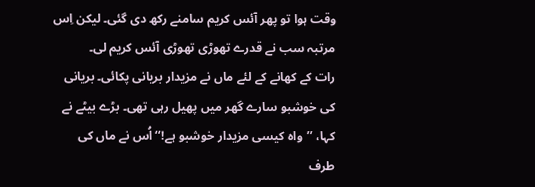وقت ہوا تو پھر آئس کریم سامنے رکھ دی گئی۔ لیکن اِس مرتبہ سب نے قدرے تھوڑی تھوڑی آئس کریم لی۔
رات کے کھانے کے لئے ماں نے مزیدار بریانی پکائی۔ بریانی کی خوشبو سارے گھر میں پھیل رہی تھی۔ بڑے بیٹے نے کہا، ’’واہ کیسی مزیدار خوشبو ہے!‘‘ اُس نے ماں کی طرف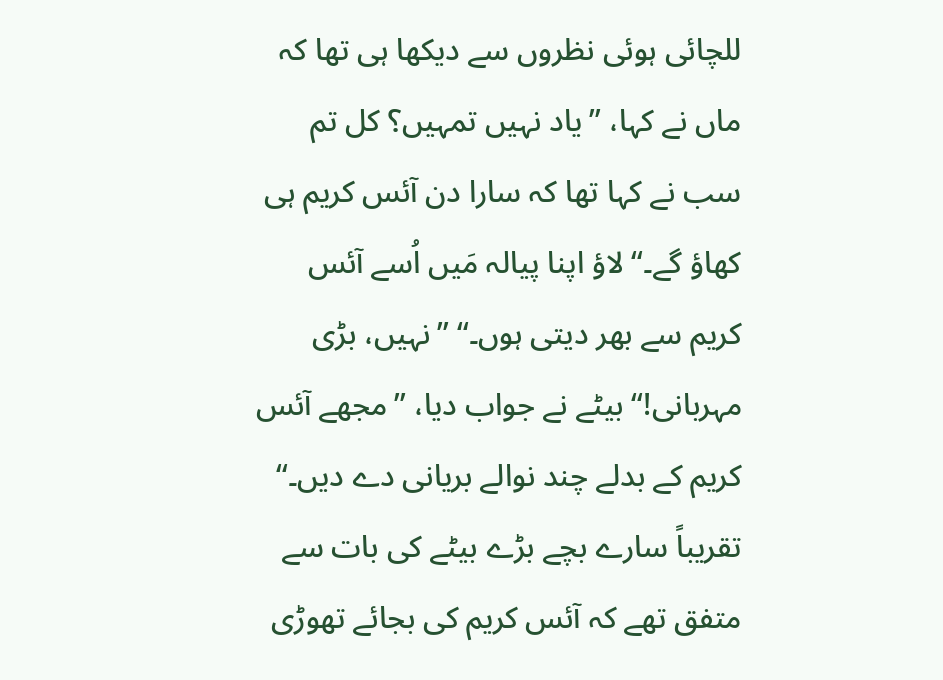للچائی ہوئی نظروں سے دیکھا ہی تھا کہ ماں نے کہا، ’’یاد نہیں تمہیں؟ کل تم سب نے کہا تھا کہ سارا دن آئس کریم ہی کھاؤ گے۔‘‘ لاؤ اپنا پیالہ مَیں اُسے آئس کریم سے بھر دیتی ہوں۔‘‘ ’’نہیں، بڑی مہربانی!‘‘ بیٹے نے جواب دیا، ’’مجھے آئس کریم کے بدلے چند نوالے بریانی دے دیں۔‘‘ تقریباً سارے بچے بڑے بیٹے کی بات سے متفق تھے کہ آئس کریم کی بجائے تھوڑی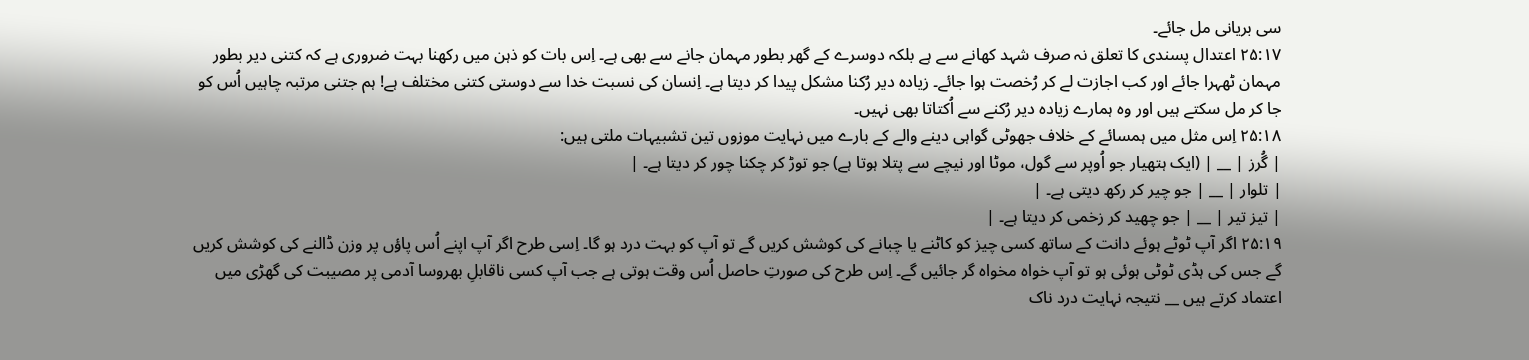سی بریانی مل جائے۔
۲۵:۱۷ اعتدال پسندی کا تعلق نہ صرف شہد کھانے سے ہے بلکہ دوسرے کے گھر بطور مہمان جانے سے بھی ہے۔ اِس بات کو ذہن میں رکھنا بہت ضروری ہے کہ کتنی دیر بطور مہمان ٹھہرا جائے اور کب اجازت لے کر رُخصت ہوا جائے۔ زیادہ دیر رُکنا مشکل پیدا کر دیتا ہے۔ اِنسان کی نسبت خدا سے دوستی کتنی مختلف ہے! ہم جتنی مرتبہ چاہیں اُس کو جا کر مل سکتے ہیں اور وہ ہمارے زیادہ دیر رُکنے سے اُکتاتا بھی نہیں۔
۲۵:۱۸ اِس مثل میں ہمسائے کے خلاف جھوٹی گواہی دینے والے کے بارے میں نہایت موزوں تین تشبیہات ملتی ہیں:
| گُرز | __ | (ایک ہتھیار جو اُوپر سے گول، موٹا اور نیچے سے پتلا ہوتا ہے) جو توڑ کر چکنا چور کر دیتا ہے۔ |
| تلوار | __ | جو چیر کر رکھ دیتی ہے۔ |
| تیز تیر | __ | جو چھید کر زخمی کر دیتا ہے۔ |
۲۵:۱۹ اگر آپ ٹوٹے ہوئے دانت کے ساتھ کسی چیز کو کاٹنے یا چبانے کی کوشش کریں گے تو آپ کو بہت درد ہو گا۔ اِسی طرح اگر آپ اپنے اُس پاؤں پر وزن ڈالنے کی کوشش کریں گے جس کی ہڈی ٹوٹی ہوئی ہو تو آپ خواہ مخواہ گر جائیں گے۔ اِس طرح کی صورتِ حاصل اُس وقت ہوتی ہے جب آپ کسی ناقابلِ بھروسا آدمی پر مصیبت کی گھڑی میں اعتماد کرتے ہیں __ نتیجہ نہایت درد ناک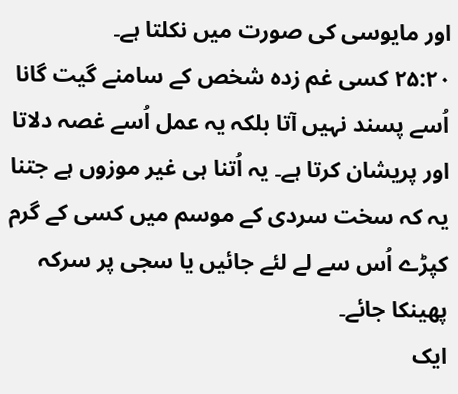اور مایوسی کی صورت میں نکلتا ہے۔
۲۵:۲۰ کسی غم زدہ شخص کے سامنے گیت گانا اُسے پسند نہیں آتا بلکہ یہ عمل اُسے غصہ دلاتا اور پریشان کرتا ہے۔ یہ اُتنا ہی غیر موزوں ہے جتنا یہ کہ سخت سردی کے موسم میں کسی کے گرم کپڑے اُس سے لے لئے جائیں یا سجی پر سرکہ پھینکا جائے۔
ایک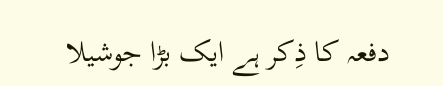دفعہ کا ذِکر ہے ایک بڑا جوشیلا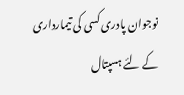نوجوان پادری کسی کی تیمارداری کے لئے ہسپتال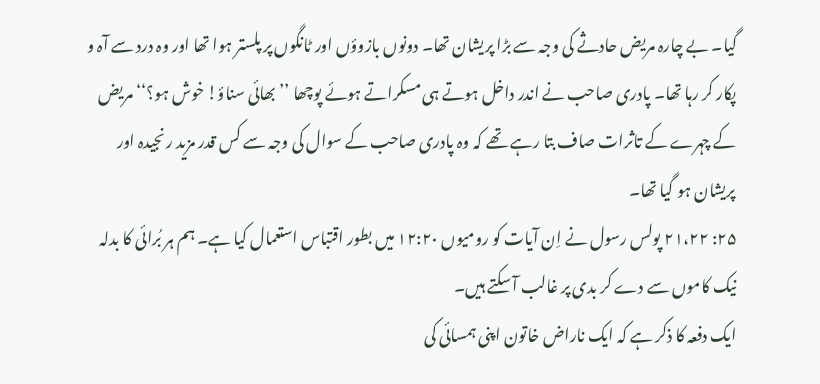گیا۔ بے چارہ مریض حادثے کی وجہ سے بڑا پریشان تھا۔ دونوں بازوؤں اور ٹانگوں پر پلستر ہوا تھا اور وہ درد سے آہ و پکار کر رہا تھا۔ پادری صاحب نے اندر داخل ہوتے ہی مسکراتے ہوئے پوچھا ’’بھائی سناؤ! خوش ہو؟‘‘ مریض کے چہرے کے تاثرات صاف بتا رہے تھے کہ وہ پادری صاحب کے سوال کی وجہ سے کس قدر مزید رنجیدہ اور پریشان ہو گیا تھا۔
۲۵: ۲۱،۲۲ پولس رسول نے اِن آیات کو رومیوں ۱۲:۲۰ میں بطور اقتباس استعمال کیا ہے۔ ہم ہر بُرائی کا بدلہ نیک کاموں سے دے کر بدی پر غالب آ سکتے ہیں۔
ایک دفعہ کا ذکر ہے کہ ایک ناراض خاتون اپنی ہمسائی کی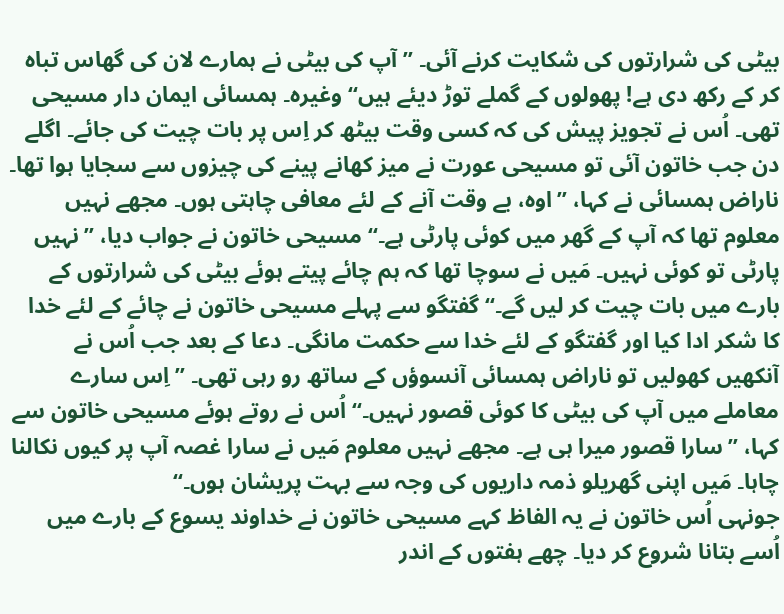بیٹی کی شرارتوں کی شکایت کرنے آئی۔ ’’آپ کی بیٹی نے ہمارے لان کی گھاس تباہ کر کے رکھ دی ہے! پھولوں کے گملے توڑ دیئے ہیں‘‘ وغیرہ۔ ہمسائی ایمان دار مسیحی تھی۔ اُس نے تجویز پیش کی کہ کسی وقت بیٹھ کر اِس پر بات چیت کی جائے۔ اگلے دن جب خاتون آئی تو مسیحی عورت نے میز کھانے پینے کی چیزوں سے سجایا ہوا تھا۔ ناراض ہمسائی نے کہا، ’’اوہ، بے وقت آنے کے لئے معافی چاہتی ہوں۔ مجھے نہیں معلوم تھا کہ آپ کے گھر میں کوئی پارٹی ہے۔‘‘ مسیحی خاتون نے جواب دیا، ’’نہیں پارٹی تو کوئی نہیں۔ مَیں نے سوچا تھا کہ ہم چائے پیتے ہوئے بیٹی کی شرارتوں کے بارے میں بات چیت کر لیں گے۔‘‘ گفتگو سے پہلے مسیحی خاتون نے چائے کے لئے خدا کا شکر ادا کیا اور گفتگو کے لئے خدا سے حکمت مانگی۔ دعا کے بعد جب اُس نے آنکھیں کھولیں تو ناراض ہمسائی آنسوؤں کے ساتھ رو رہی تھی۔ ’’اِس سارے معاملے میں آپ کی بیٹی کا کوئی قصور نہیں۔‘‘ اُس نے روتے ہوئے مسیحی خاتون سے کہا، ’’سارا قصور میرا ہی ہے۔ مجھے نہیں معلوم مَیں نے سارا غصہ آپ پر کیوں نکالنا چاہا۔ مَیں اپنی گھریلو ذمہ داریوں کی وجہ سے بہت پریشان ہوں۔‘‘
جونہی اُس خاتون نے یہ الفاظ کہے مسیحی خاتون نے خداوند یسوع کے بارے میں اُسے بتانا شروع کر دیا۔ چھے ہفتوں کے اندر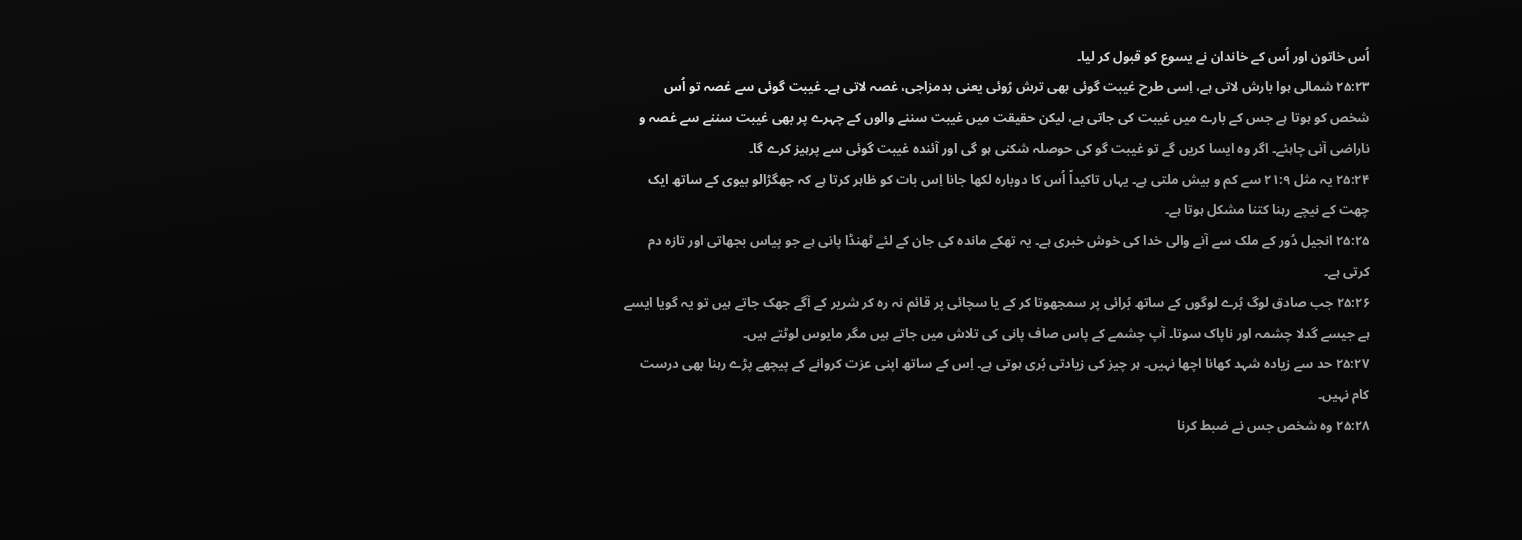اُس خاتون اور اُس کے خاندان نے یسوع کو قبول کر لیا۔
۲۵:۲۳ شمالی ہوا بارش لاتی ہے، اِسی طرح غیبت گوئی بھی ترش رُوئی یعنی بدمزاجی، غصہ لاتی ہے۔ غیبت گوئی سے غصہ تو اُس شخص کو ہوتا ہے جس کے بارے میں غیبت کی جاتی ہے، لیکن حقیقت میں غیبت سننے والوں کے چہرے پر بھی غیبت سننے سے غصہ و ناراضی آنی چاہئے۔ اگر وہ ایسا کریں گے تو غیبت گو کی حوصلہ شکنی ہو گی اور آئندہ غیبت گوئی سے پرہیز کرے گا۔
۲۵:۲۴ یہ مثل ۲۱:۹ سے کم و بیش ملتی ہے۔ یہاں تاکیداً اُس کا دوبارہ لکھا جانا اِس بات کو ظاہر کرتا ہے کہ جھگڑالو بیوی کے ساتھ ایک چھت کے نیچے رہنا کتنا مشکل ہوتا ہے۔
۲۵:۲۵ انجیل دُور کے ملک سے آنے والی خدا کی خوش خبری ہے۔ یہ تھکے ماندہ کی جان کے لئے ٹھنڈا پانی ہے جو پیاس بجھاتی اور تازہ دم کرتی ہے۔
۲۵:۲۶ جب صادق لوگ بُرے لوگوں کے ساتھ بُرائی پر سمجھوتا کر کے یا سچائی پر قائم نہ رہ کر شریر کے آگے جھک جاتے ہیں تو یہ گویا ایسے ہے جیسے گدلا چشمہ اور ناپاک سوتا۔ آپ چشمے کے پاس صاف پانی کی تلاش میں جاتے ہیں مگر مایوس لوٹتے ہیں۔
۲۵:۲۷ حد سے زیادہ شہد کھانا اچھا نہیں۔ ہر چیز کی زیادتی بُری ہوتی ہے۔ اِس کے ساتھ اپنی عزت کروانے کے پیچھے پڑے رہنا بھی درست کام نہیں۔
۲۵:۲۸ وہ شخص جس نے ضبط کرنا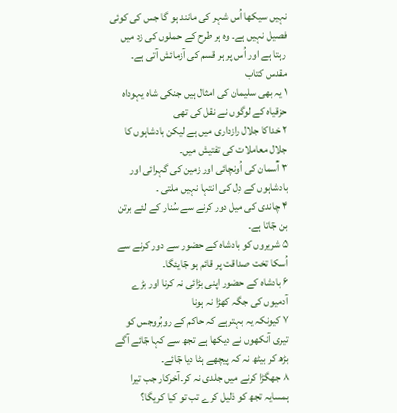نہیں سیکھا اُس شہر کی مانند ہو گا جس کی کوئی فصیل نہیں ہے۔ وہ ہر طرح کے حملوں کی زد میں رہتا ہے اور اُس پر ہر قسم کی آزمائش آتی ہے۔
مقدس کتاب
۱ یہ بھی سلیمان کی امثال ہیں جنکی شاہ یہوداہ حزقیاہ کے لوگوں نے نقل کی تھی
۲ خداکا جلال رازداری میں ہے لیکن بادشاہوں کا جلال معاملات کی تفتیش میں۔
۳ آٓسمان کی اُونچائی اور زمین کی گہرائی اور بادشاہوں کے دِل کی انتہا نہیں ملتی ۔
۴ چاندی کی میل دور کرنے سے سُنار کے لئے برتن بن جٓاتا ہے۔
۵ شریروں کو بادشاہ کے حضور سے دور کرنے سے اُسکا تخت صداقت پر قائم ہو جٓایئگا۔
۶ بادشاہ کے حضور اپنی بڑائی نہ کرنا اور بڑے آدمیوں کی جگہ کھڑا نہ ہونا
۷ کیونکہ یہ بہترہے کہ حاکم کے روبُروجس کو تیری آنکھوں نے دیکھا ہے تجھ سے کہا جٓائے آگے بڑھ کر بیٹھ نہ کہ پیچھے ہٹا دیا جٓائے۔
۸ جھگڑا کرنے میں جلدی نہ کر۔آخرکار جب تیرا ہمسایہ تجھ کو ذلیل کرے تب تو کیا کریگا؟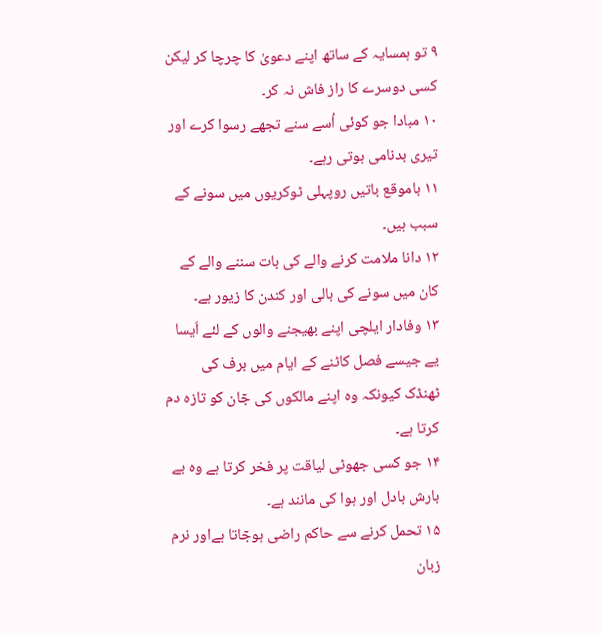۹ تو ہمسایہ کے ساتھ اپنے دعویٰ کا چرچا کر لیکن کسی دوسرے کا راز فاش نہ کر۔
۱۰ مبادا جو کوئی اُسے سنے تجھے رسوا کرے اور تیری بدنامی ہوتی رہے۔
۱۱ باموقع باتیں روپہلی ٹوکریوں میں سونے کے سبب ہیں۔
۱۲ دانا ملامت کرنے والے کی بات سننے والے کے کان میں سونے کی بالی اور کندن کا زیور ہے۔
۱۳ وفادار ایلچی اپنے بھیجنے والوں کے لئے اَیسا یے جیسے فصل کاٹنے کے ایام میں برف کی ٹھنڈک کیونکہ وہ اپنے مالکوں کی جٓان کو تازہ دم کرتا ہے۔
۱۴ جو کسی جھوٹی لیاقت پر فخر کرتا ہے وہ بے بارش بادل اور ہوا کی مانند ہے۔
۱۵ تحمل کرنے سے حاکم راضی ہوجٓاتا ہےاور نرم زبان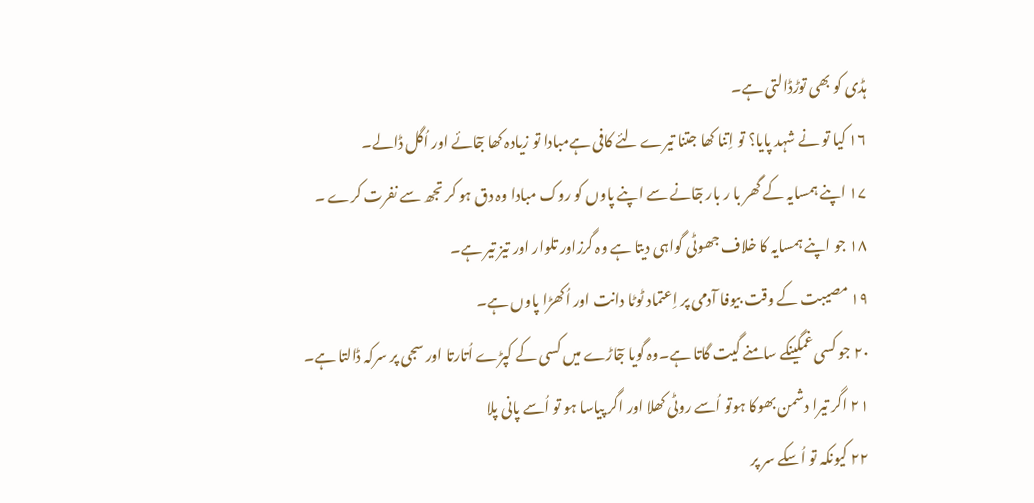ہڈی کو بھی توڑڈالتی ہے۔
۱۶ کیا تو نے شہد پایا؟ تو اِتنا کھا جتنا تیرے لئے کافی ہےمبادا تو زیادہ کھا جٓائے اور اُگل ڈالے۔
۱۷ اپنے ہمسایہ کے گھر با ر بار جٓانے سے اپنے پاوں کو روک مبادا وہ دق ہو کر تجھ سے نفرت کرے ۔
۱۸ جو اپنے ہمسایہ کا خلاف جھوٹی گواہی دیتا ہے وہ گرزاور تلوار اور تیز تیر ہے۔
۱۹ مصیبت کے وقت بیوفا آدمی پر اِعتماد ٹوٹا دانت اور اُکھڑا پاوں ہے۔
۲۰ جو کسی غمگینکے سامنے گیت گاتا ہے۔وہ گویا جٓاڑے میں کسی کے کپڑے اُتارتا اور سجی پر سرکہ ڈالتا ہے۔
۲۱ اگر تیرا دشمن بھوکا ہوتو اُسے روٹی کھلا اور اگر پیاسا ہو تو اُسے پانی پلا
۲۲ کیونکہ تو اُسکے سر پر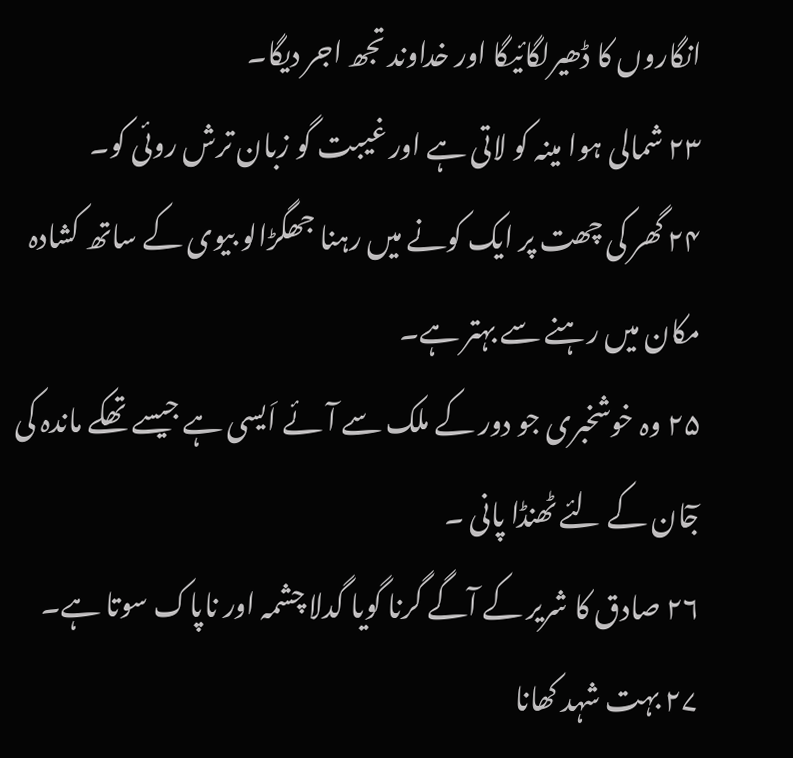انگاروں کا ڈھیرلگائیگا اور خداوند تجھ اجر دیگا۔
۲۳ شمالی ہوا مینہ کو لاتی ہے اور غیبت گو زبان ترش روئی کو۔
۲۴ گھر کی چھت پر ایک کونے میں رہنا جھگڑالو بیوی کے ساتھ کشادہ مکان میں رہنے سے بہتر ہے۔
۲۵ وہ خوشخبری جو دور کے ملک سے آئے اَیسی ہے جیسے تھکے ماندہ کی جٓان کے لئے ٹھنڈا پانی ۔
۲۶ صادق کا شریر کے آگے گرنا گویا گدلا چشمہ اور ناپاک سوتا ہے۔
۲۷ بہت شہد کھانا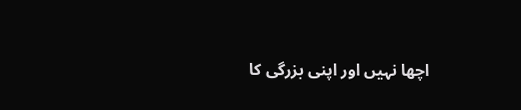اچھا نہیں اور اپنی بزرگی کا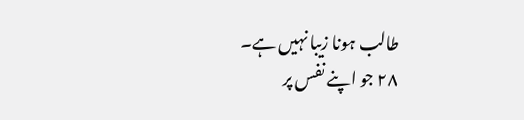طالب ہونا زیبا نہیں ہے۔
۲۸ جو اپنے نفس پر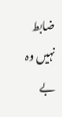ضابط نہیں وہ بے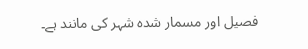فصیل اور مسمار شدہ شہر کی مانند ہے۔